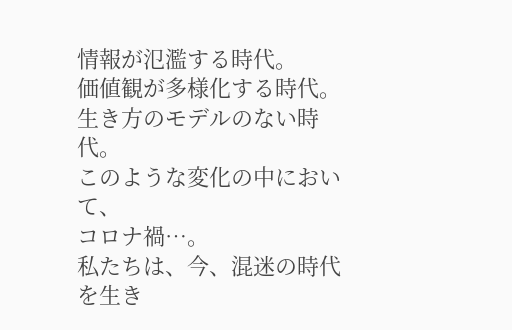情報が氾濫する時代。
価値観が多様化する時代。
生き方のモデルのない時代。
このような変化の中において、
コロナ禍…。
私たちは、今、混迷の時代を生き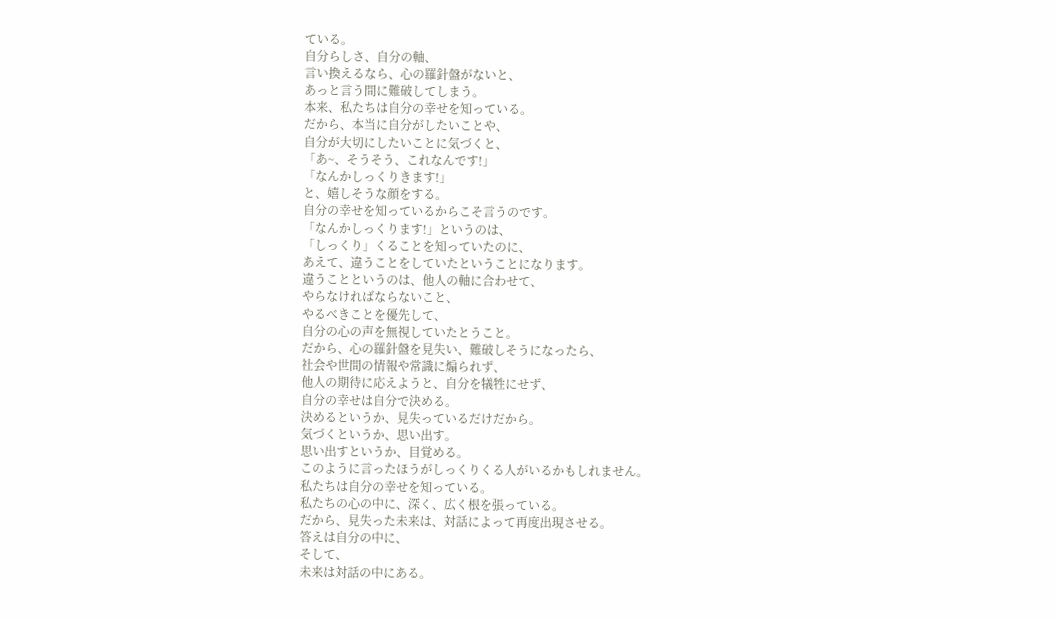ている。
自分らしさ、自分の軸、
言い換えるなら、心の羅針盤がないと、
あっと言う間に難破してしまう。
本来、私たちは自分の幸せを知っている。
だから、本当に自分がしたいことや、
自分が大切にしたいことに気づくと、
「あ~、そうそう、これなんです!」
「なんかしっくりきます!」
と、嬉しそうな顔をする。
自分の幸せを知っているからこそ言うのです。
「なんかしっくります!」というのは、
「しっくり」くることを知っていたのに、
あえて、違うことをしていたということになります。
違うことというのは、他人の軸に合わせて、
やらなければならないこと、
やるべきことを優先して、
自分の心の声を無視していたとうこと。
だから、心の羅針盤を見失い、難破しそうになったら、
社会や世間の情報や常識に煽られず、
他人の期待に応えようと、自分を犠牲にせず、
自分の幸せは自分で決める。
決めるというか、見失っているだけだから。
気づくというか、思い出す。
思い出すというか、目覚める。
このように言ったほうがしっくりくる人がいるかもしれません。
私たちは自分の幸せを知っている。
私たちの心の中に、深く、広く根を張っている。
だから、見失った未来は、対話によって再度出現させる。
答えは自分の中に、
そして、
未来は対話の中にある。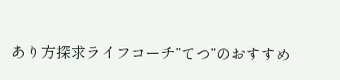あり方探求ライフコーチ”てつ”のおすすめ